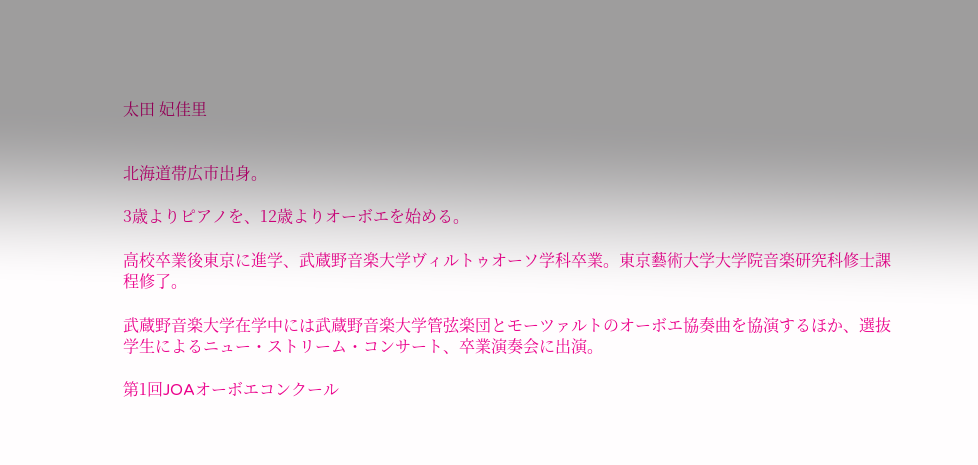太田 妃佳里


北海道帯広市出身。

3歳よりピアノを、12歳よりオーボエを始める。

高校卒業後東京に進学、武蔵野音楽大学ヴィルトゥオーソ学科卒業。東京藝術大学大学院音楽研究科修士課程修了。

武蔵野音楽大学在学中には武蔵野音楽大学管弦楽団とモーツァルトのオーボエ協奏曲を協演するほか、選抜学生によるニュー・ストリーム・コンサート、卒業演奏会に出演。

第1回JOAオーボエコンクール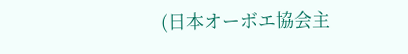(日本オーボエ協会主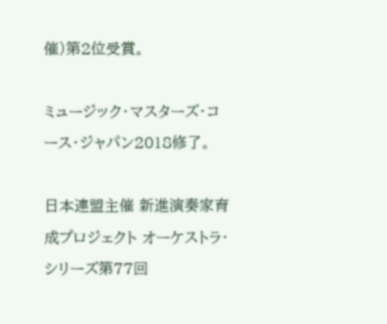催)第2位受賞。

ミュージック・マスターズ・コース・ジャパン2018修了。

日本連盟主催 新進演奏家育成プロジェクト オーケストラ・シリーズ第77回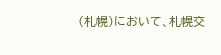(札幌)において、札幌交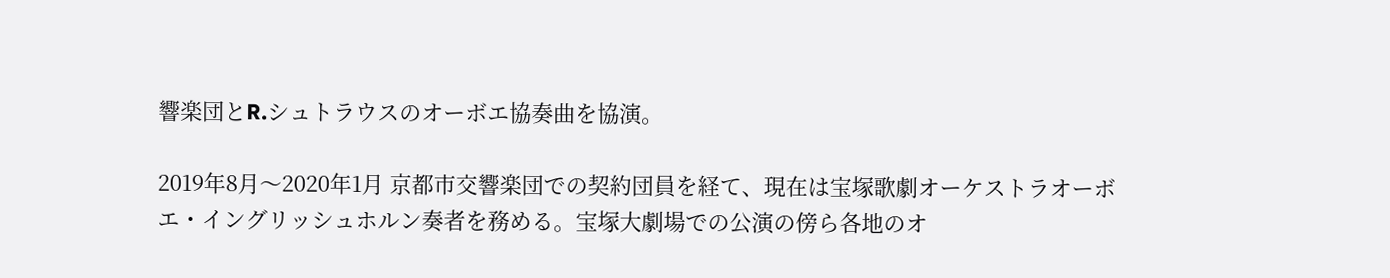響楽団とR.シュトラウスのオーボエ協奏曲を協演。

2019年8月〜2020年1月 京都市交響楽団での契約団員を経て、現在は宝塚歌劇オーケストラオーボエ・イングリッシュホルン奏者を務める。宝塚大劇場での公演の傍ら各地のオ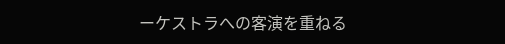ーケストラへの客演を重ねる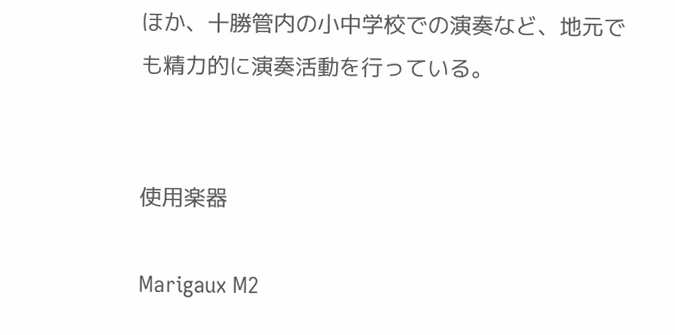ほか、十勝管内の小中学校での演奏など、地元でも精力的に演奏活動を行っている。


使用楽器

Marigaux M2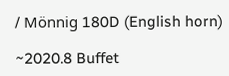/ Mönnig 180D (English horn)

~2020.8 Buffet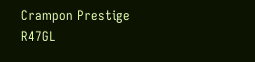Crampon Prestige R47GL